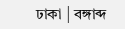ঢাকা | বঙ্গাব্দ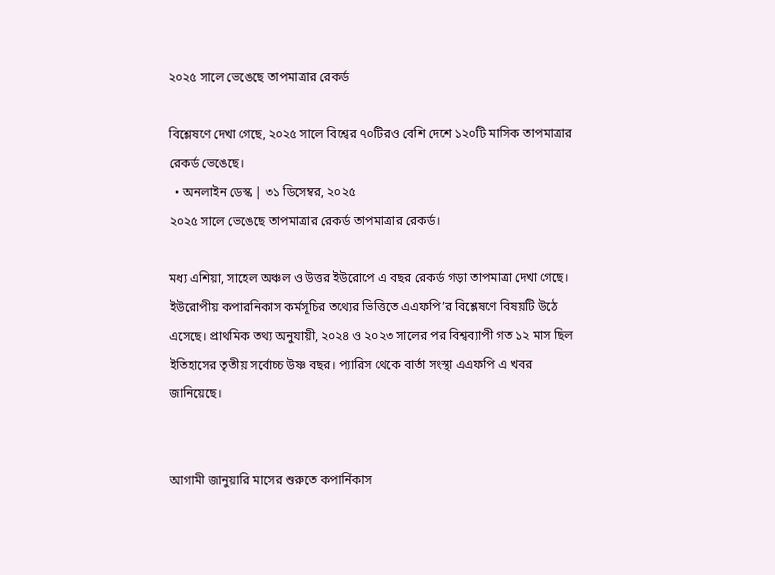২০২৫ সালে ভেঙেছে তাপমাত্রার রেকর্ড

বিশ্লেষণে দেখা গেছে, ২০২৫ সালে বিশ্বের ৭০টিরও বেশি দেশে ১২০টি মাসিক তাপমাত্রার রেকর্ড ভেঙেছে।
  • অনলাইন ডেস্ক | ৩১ ডিসেম্বর, ২০২৫
২০২৫ সালে ভেঙেছে তাপমাত্রার রেকর্ড তাপমাত্রার রেকর্ড।

মধ্য এশিয়া, সাহেল অঞ্চল ও উত্তর ইউরোপে এ বছর রেকর্ড গড়া তাপমাত্রা দেখা গেছে। ইউরোপীয় কপারনিকাস কর্মসূচির তথ্যের ভিত্তিতে এএফপি’র বিশ্লেষণে বিষয়টি উঠে এসেছে। প্রাথমিক তথ্য অনুযায়ী, ২০২৪ ও ২০২৩ সালের পর বিশ্বব্যাপী গত ১২ মাস ছিল ইতিহাসের তৃতীয় সর্বোচ্চ উষ্ণ বছর। প্যারিস থেকে বার্তা সংস্থা এএফপি এ খবর জানিয়েছে।


আগামী জানুয়ারি মাসের শুরুতে কপার্নিকাস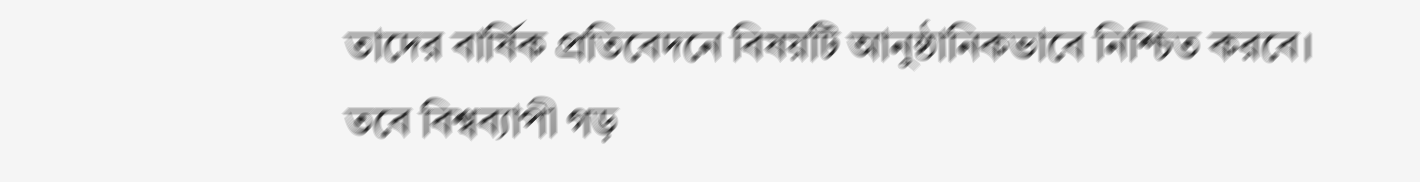তাদের বার্ষিক প্রতিবেদনে বিষয়টি আনুষ্ঠানিকভাবে নিশ্চিত করবে। তবে বিশ্বব্যাপী গড়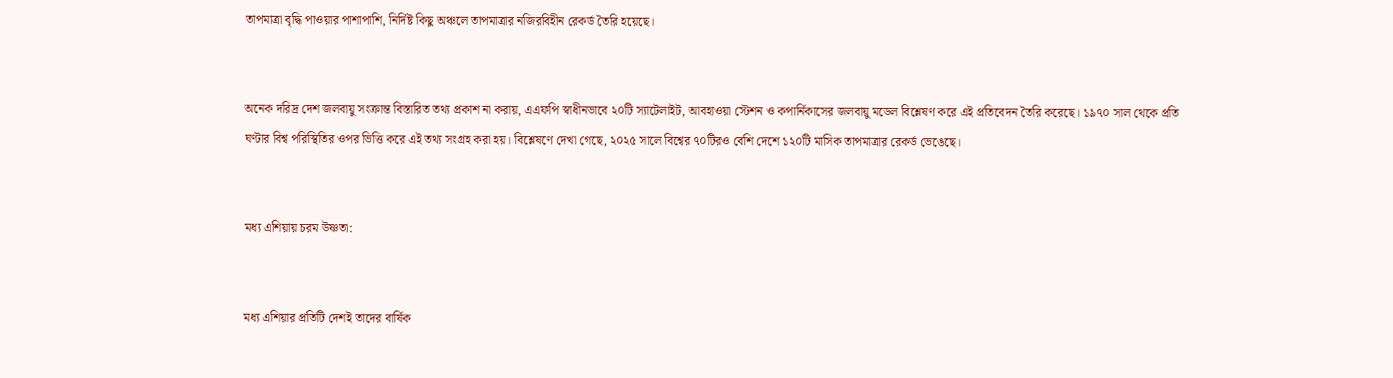তাপমাত্রা বৃদ্ধি পাওয়ার পাশাপাশি, নির্দিষ্ট কিছু অঞ্চলে তাপমাত্রার নজিরবিহীন রেকর্ড তৈরি হয়েছে।


অনেক দরিদ্র দেশ জলবায়ু সংক্রান্ত বিস্তারিত তথ্য প্রকাশ না করায়, এএফপি স্বাধীনভাবে ২০টি স্যাটেলাইট, আবহাওয়া স্টেশন ও কপার্নিকাসের জলবায়ু মডেল বিশ্লেষণ করে এই প্রতিবেদন তৈরি করেছে। ১৯৭০ সাল থেকে প্রতি ঘণ্টার বিশ্ব পরিস্থিতির ওপর ভিত্তি করে এই তথ্য সংগ্রহ করা হয়। বিশ্লেষণে দেখা গেছে, ২০২৫ সালে বিশ্বের ৭০টিরও বেশি দেশে ১২০টি মাসিক তাপমাত্রার রেকর্ড ভেঙেছে।


মধ্য এশিয়ায় চরম উষ্ণতা:


মধ্য এশিয়ার প্রতিটি দেশই তাদের বার্ষিক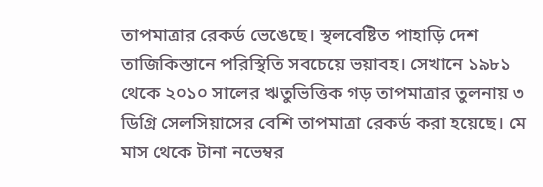তাপমাত্রার রেকর্ড ভেঙেছে। স্থলবেষ্টিত পাহাড়ি দেশ তাজিকিস্তানে পরিস্থিতি সবচেয়ে ভয়াবহ। সেখানে ১৯৮১ থেকে ২০১০ সালের ঋতুভিত্তিক গড় তাপমাত্রার তুলনায় ৩ ডিগ্রি সেলসিয়াসের বেশি তাপমাত্রা রেকর্ড করা হয়েছে। মে মাস থেকে টানা নভেম্বর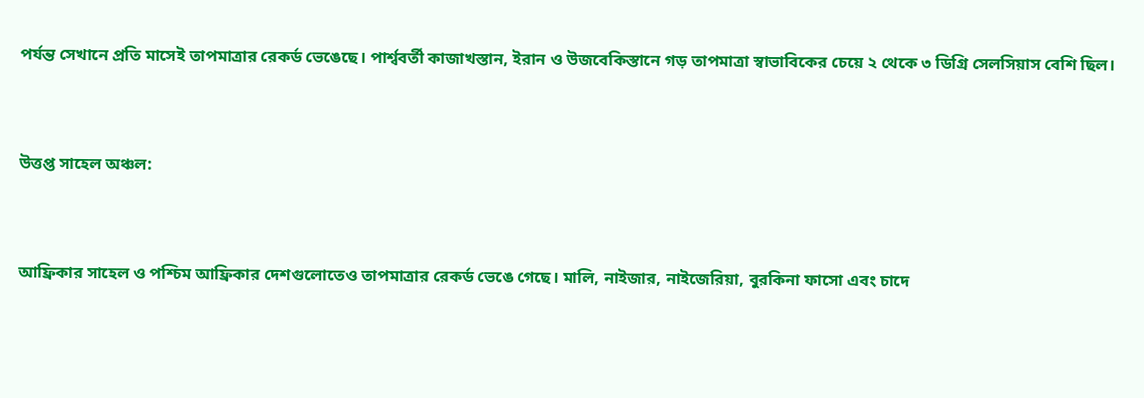পর্যন্ত সেখানে প্রতি মাসেই তাপমাত্রার রেকর্ড ভেঙেছে। পার্শ্ববর্তী কাজাখস্তান, ইরান ও উজবেকিস্তানে গড় তাপমাত্রা স্বাভাবিকের চেয়ে ২ থেকে ৩ ডিগ্রি সেলসিয়াস বেশি ছিল।


উত্তপ্ত সাহেল অঞ্চল:


আফ্রিকার সাহেল ও পশ্চিম আফ্রিকার দেশগুলোতেও তাপমাত্রার রেকর্ড ভেঙে গেছে। মালি, নাইজার, নাইজেরিয়া, বুরকিনা ফাসো এবং চাদে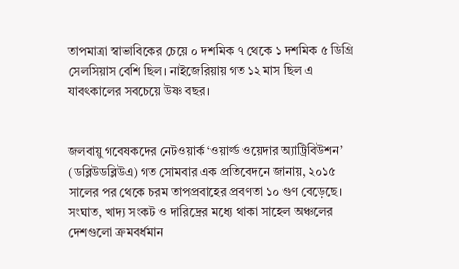তাপমাত্রা স্বাভাবিকের চেয়ে ০ দশমিক ৭ থেকে ১ দশমিক ৫ ডিগ্রি সেলসিয়াস বেশি ছিল। নাইজেরিয়ায় গত ১২ মাস ছিল এ যাবৎকালের সবচেয়ে উষ্ণ বছর।


জলবায়ু গবেষকদের নেটওয়ার্ক ‘ওয়ার্ল্ড ওয়েদার অ্যাট্রিবিউশন’ (ডব্লিউডব্লিউএ) গত সোমবার এক প্রতিবেদনে জানায়, ২০১৫ সালের পর থেকে চরম তাপপ্রবাহের প্রবণতা ১০ গুণ বেড়েছে। সংঘাত, খাদ্য সংকট ও দারিদ্রের মধ্যে থাকা সাহেল অঞ্চলের দেশগুলো ক্রমবর্ধমান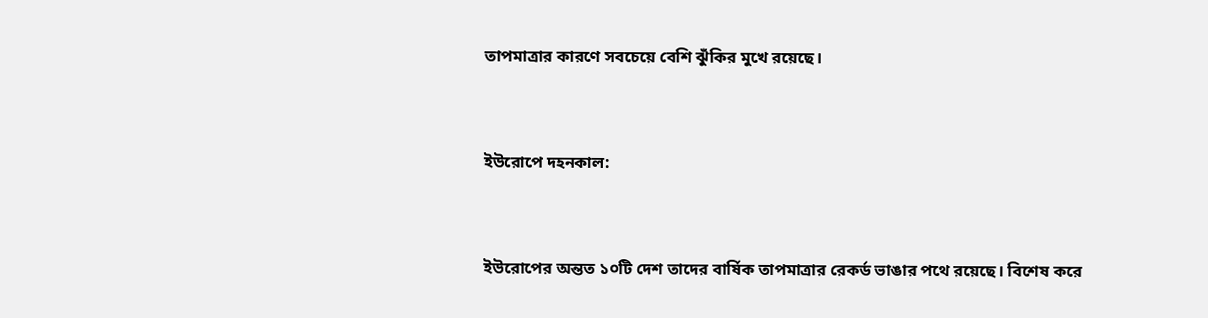তাপমাত্রার কারণে সবচেয়ে বেশি ঝুঁকির মুখে রয়েছে।


ইউরোপে দহনকাল:


ইউরোপের অন্তত ১০টি দেশ তাদের বার্ষিক তাপমাত্রার রেকর্ড ভাঙার পথে রয়েছে। বিশেষ করে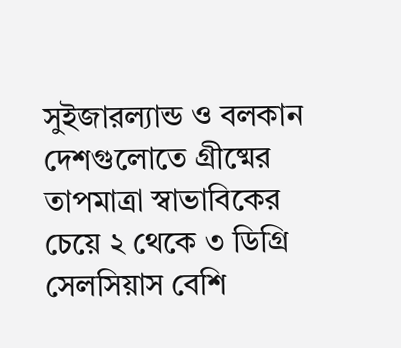সুইজারল্যান্ড ও বলকান দেশগুলোতে গ্রীষ্মের তাপমাত্রা স্বাভাবিকের চেয়ে ২ থেকে ৩ ডিগ্রি সেলসিয়াস বেশি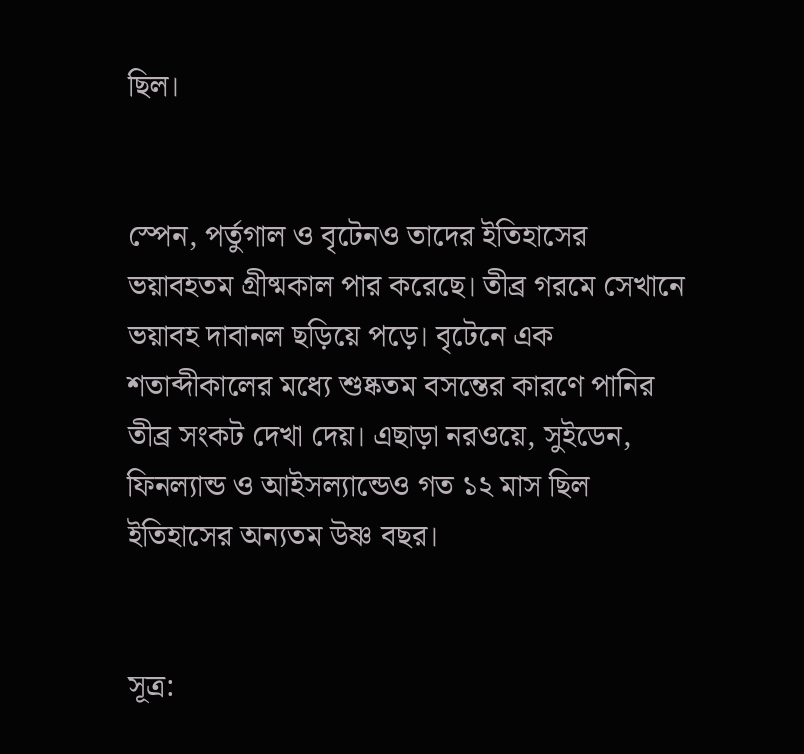ছিল।


স্পেন, পর্তুগাল ও বৃটেনও তাদের ইতিহাসের ভয়াবহতম গ্রীষ্মকাল পার করেছে। তীব্র গরমে সেখানে ভয়াবহ দাবানল ছড়িয়ে পড়ে। বৃটেনে এক শতাব্দীকালের মধ্যে শুষ্কতম বসন্তের কারণে পানির তীব্র সংকট দেখা দেয়। এছাড়া নরওয়ে, সুইডেন, ফিনল্যান্ড ও আইসল্যান্ডেও গত ১২ মাস ছিল ইতিহাসের অন্যতম উষ্ণ বছর।


সূত্র: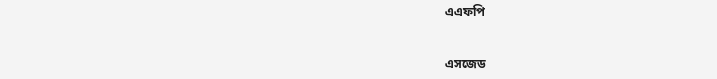এএফপি


এসজেড